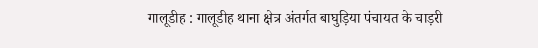गालूडीह : गालूडीह थाना क्षेत्र अंतर्गत बाघुड़िया पंचायत के चाड़री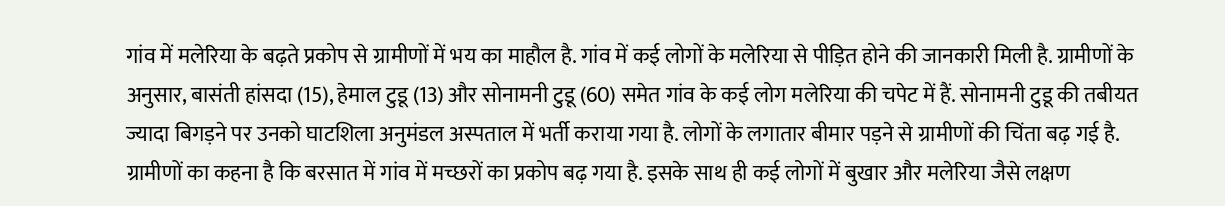गांव में मलेरिया के बढ़ते प्रकोप से ग्रामीणों में भय का माहौल है. गांव में कई लोगों के मलेरिया से पीड़ित होने की जानकारी मिली है. ग्रामीणों के अनुसार, बासंती हांसदा (15), हेमाल टुडू (13) और सोनामनी टुडू (60) समेत गांव के कई लोग मलेरिया की चपेट में हैं. सोनामनी टुडू की तबीयत ज्यादा बिगड़ने पर उनको घाटशिला अनुमंडल अस्पताल में भर्ती कराया गया है. लोगों के लगातार बीमार पड़ने से ग्रामीणों की चिंता बढ़ गई है. ग्रामीणों का कहना है कि बरसात में गांव में मच्छरों का प्रकोप बढ़ गया है. इसके साथ ही कई लोगों में बुखार और मलेरिया जैसे लक्षण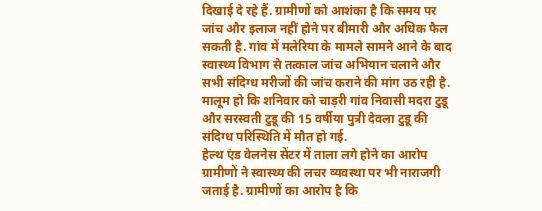दिखाई दे रहे हैं. ग्रामीणों को आशंका है कि समय पर जांच और इलाज नहीं होने पर बीमारी और अधिक फैल सकती है. गांव में मलेरिया के मामले सामने आने के बाद स्वास्थ्य विभाग से तत्काल जांच अभियान चलाने और सभी संदिग्ध मरीजों की जांच कराने की मांग उठ रही है. मालूम हो कि शनिवार को चाड़री गांव निवासी मदरा टुडू और सरस्वती टुडू की 15 वर्षीया पुत्री देवला टुडू की संदिग्ध परिस्थिति में मौत हो गई.
हेल्थ एंड वेलनेस सेंटर में ताला लगे होने का आरोप
ग्रामीणों ने स्वास्थ्य की लचर व्यवस्था पर भी नाराजगी जताई है. ग्रामीणों का आरोप है कि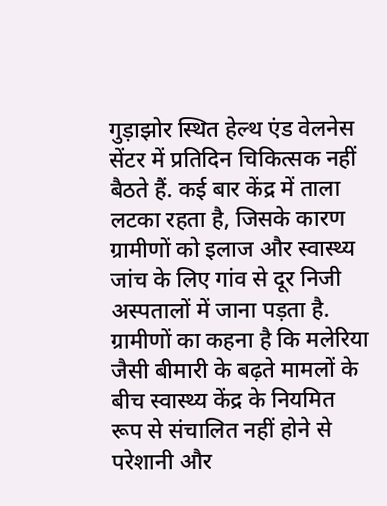गुड़ाझोर स्थित हेल्थ एंड वेलनेस सेंटर में प्रतिदिन चिकित्सक नहीं बैठते हैं. कई बार केंद्र में ताला लटका रहता है, जिसके कारण ग्रामीणों को इलाज और स्वास्थ्य जांच के लिए गांव से दूर निजी अस्पतालों में जाना पड़ता है. ग्रामीणों का कहना है कि मलेरिया जैसी बीमारी के बढ़ते मामलों के बीच स्वास्थ्य केंद्र के नियमित रूप से संचालित नहीं होने से परेशानी और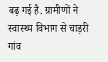बढ़ गई है. ग्रामीणों ने स्वास्थ्य विभाग से चाड़री गांव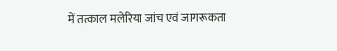में तत्काल मलेरिया जांच एवं जागरूकता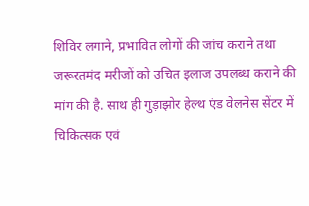शिविर लगाने, प्रभावित लोगों की जांच कराने तथा जरूरतमंद मरीजों को उचित इलाज उपलब्ध कराने की मांग की है. साथ ही गुड़ाझोर हेल्थ एंड वेलनेस सेंटर में चिकित्सक एवं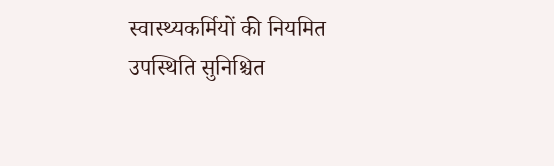स्वास्थ्यकर्मियों की नियमित उपस्थिति सुनिश्चित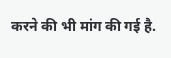करने की भी मांग की गई है.